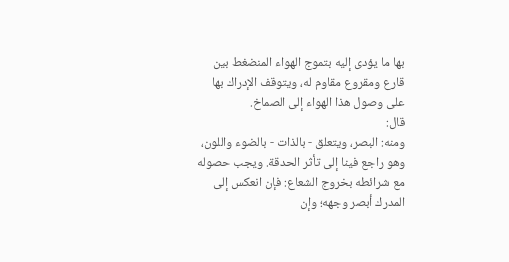بها ما يؤدى إليه بتموج الهواء المنضغط بين قارع ومقروع مقاوم له، ويتوقف الإدراك بها على وصول هذا الهواء إلى الصماخ.
قال:
ومنه: البصر، ويتعلق - بالذات - بالضوء واللون، وهو راجع فينا إلى تأثر الحدقة. ويجب حصوله مع شرائطه بخروج الشعاع: فإن انعكس إلى المدرك أبصر وجهه؛ وإن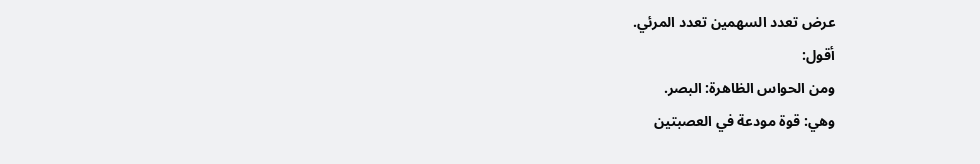عرض تعدد السهمين تعدد المرئي.
أقول:
ومن الحواس الظاهرة: البصر.
وهي: قوة مودعة في العصبتين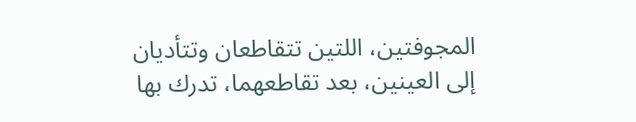المجوفتين، اللتين تتقاطعان وتتأديان إلى العينين، بعد تقاطعهما، تدرك بها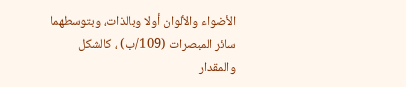الأضواء والألوان أولا وبالذات، وبتوسطهما سائر المبصرات (109/ب) ، كالشكل والمقدار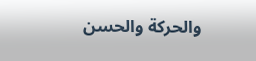والحركة والحسن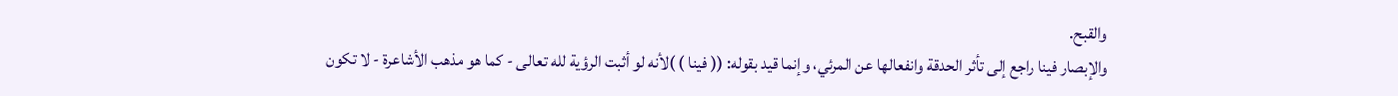والقبح.
والإبصار فينا راجع إلى تأثر الحدقة وانفعالها عن المرئي، وإنما قيد بقوله: (( فينا ) )لأنه لو أثبت الرؤية لله تعالى - كما هو مذهب الأشاعرة - لا تكون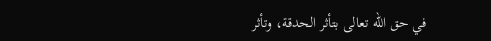في حق الله تعالى بتأثر الحدقة، وتأثر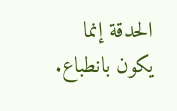الحدقة إنما يكون بانطباع.